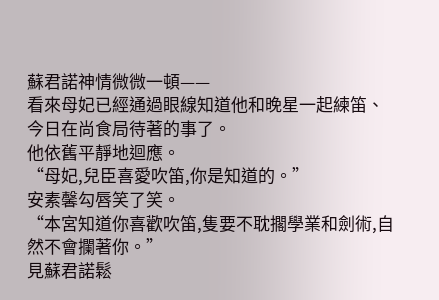蘇君諾神情微微一頓——
看來母妃已經通過眼線知道他和晚星一起練笛、今日在尚食局待著的事了。
他依舊平靜地迴應。
“母妃,兒臣喜愛吹笛,你是知道的。”
安素馨勾唇笑了笑。
“本宮知道你喜歡吹笛,隻要不耽擱學業和劍術,自然不會攔著你。”
見蘇君諾鬆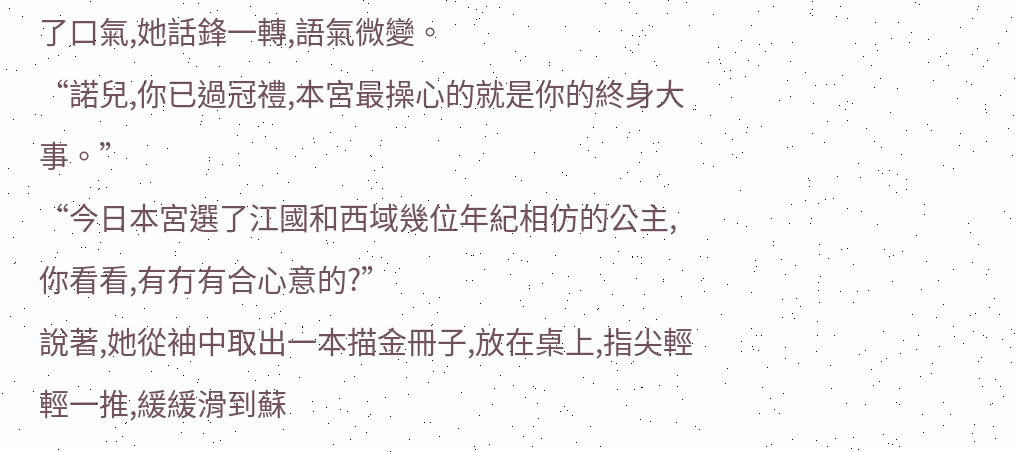了口氣,她話鋒一轉,語氣微變。
“諾兒,你已過冠禮,本宮最操心的就是你的終身大事。”
“今日本宮選了江國和西域幾位年紀相仿的公主,你看看,有冇有合心意的?”
說著,她從袖中取出一本描金冊子,放在桌上,指尖輕輕一推,緩緩滑到蘇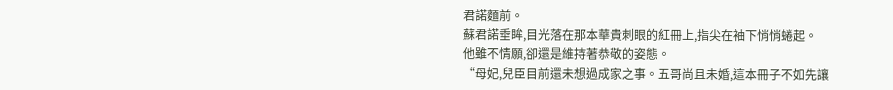君諾麵前。
蘇君諾垂眸,目光落在那本華貴刺眼的紅冊上,指尖在袖下悄悄蜷起。
他雖不情願,卻還是維持著恭敬的姿態。
“母妃,兒臣目前還未想過成家之事。五哥尚且未婚,這本冊子不如先讓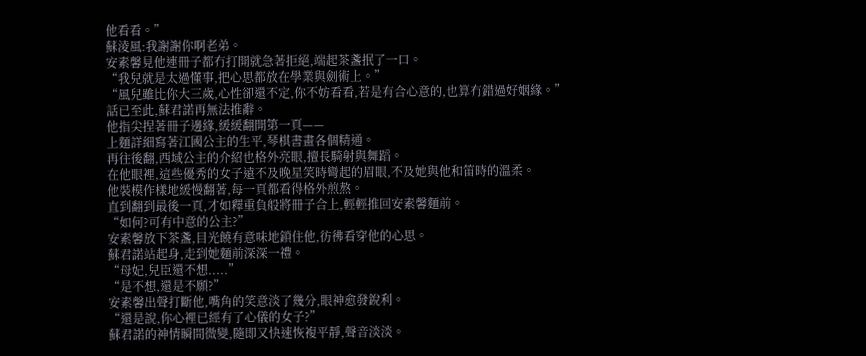他看看。”
蘇淩風:我謝謝你啊老弟。
安素馨見他連冊子都冇打開就急著拒絕,端起茶盞抿了一口。
“我兒就是太過懂事,把心思都放在學業與劍術上。”
“風兒雖比你大三歲,心性卻還不定,你不妨看看,若是有合心意的,也算冇錯過好姻緣。”
話已至此,蘇君諾再無法推辭。
他指尖捏著冊子邊緣,緩緩翻開第一頁——
上麵詳細寫著江國公主的生平,琴棋書畫各個精通。
再往後翻,西域公主的介紹也格外亮眼,擅長騎射與舞蹈。
在他眼裡,這些優秀的女子遠不及晚星笑時彎起的眉眼,不及她與他和笛時的溫柔。
他裝模作樣地緩慢翻著,每一頁都看得格外煎熬。
直到翻到最後一頁,才如釋重負般將冊子合上,輕輕推回安素馨麵前。
“如何?可有中意的公主?”
安素馨放下茶盞,目光饒有意味地鎖住他,彷彿看穿他的心思。
蘇君諾站起身,走到她麵前深深一禮。
“母妃,兒臣還不想.....”
“是不想,還是不願?”
安素馨出聲打斷他,嘴角的笑意淡了幾分,眼神愈發銳利。
“還是說,你心裡已經有了心儀的女子?”
蘇君諾的神情瞬間微變,隨即又快速恢複平靜,聲音淡淡。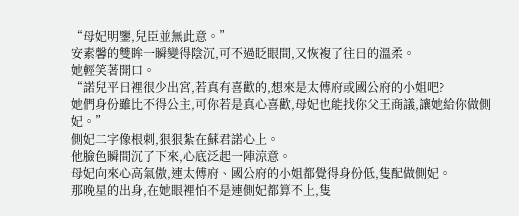“母妃明鑒,兒臣並無此意。”
安素馨的雙眸一瞬變得陰沉,可不過眨眼間,又恢複了往日的溫柔。
她輕笑著開口。
“諾兒平日裡很少出宮,若真有喜歡的,想來是太傅府或國公府的小姐吧?
她們身份雖比不得公主,可你若是真心喜歡,母妃也能找你父王商議,讓她給你做側妃。”
側妃二字像根刺,狠狠紮在蘇君諾心上。
他臉色瞬間沉了下來,心底泛起一陣涼意。
母妃向來心高氣傲,連太傅府、國公府的小姐都覺得身份低,隻配做側妃。
那晚星的出身,在她眼裡怕不是連側妃都算不上,隻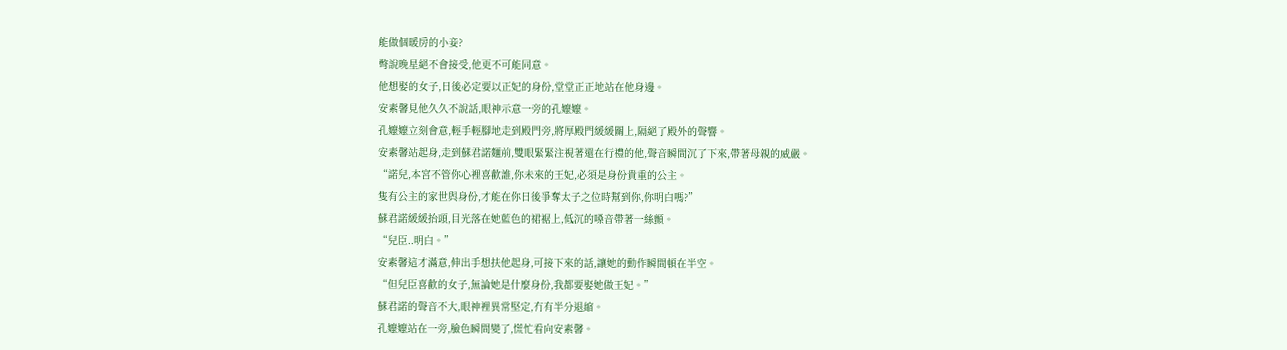能做個暖房的小妾?
彆說晚星絕不會接受,他更不可能同意。
他想娶的女子,日後必定要以正妃的身份,堂堂正正地站在他身邊。
安素馨見他久久不說話,眼神示意一旁的孔嬤嬤。
孔嬤嬤立刻會意,輕手輕腳地走到殿門旁,將厚殿門緩緩關上,隔絕了殿外的聲響。
安素馨站起身,走到蘇君諾麵前,雙眼緊緊注視著還在行禮的他,聲音瞬間沉了下來,帶著母親的威嚴。
“諾兒,本宮不管你心裡喜歡誰,你未來的王妃,必須是身份貴重的公主。
隻有公主的家世與身份,才能在你日後爭奪太子之位時幫到你,你明白嗎?”
蘇君諾緩緩抬頭,目光落在她藍色的裙裾上,低沉的嗓音帶著一絲顫。
“兒臣..明白。”
安素馨這才滿意,伸出手想扶他起身,可接下來的話,讓她的動作瞬間頓在半空。
“但兒臣喜歡的女子,無論她是什麼身份,我都要娶她做王妃。”
蘇君諾的聲音不大,眼神裡異常堅定,冇有半分退縮。
孔嬤嬤站在一旁,臉色瞬間變了,慌忙看向安素馨。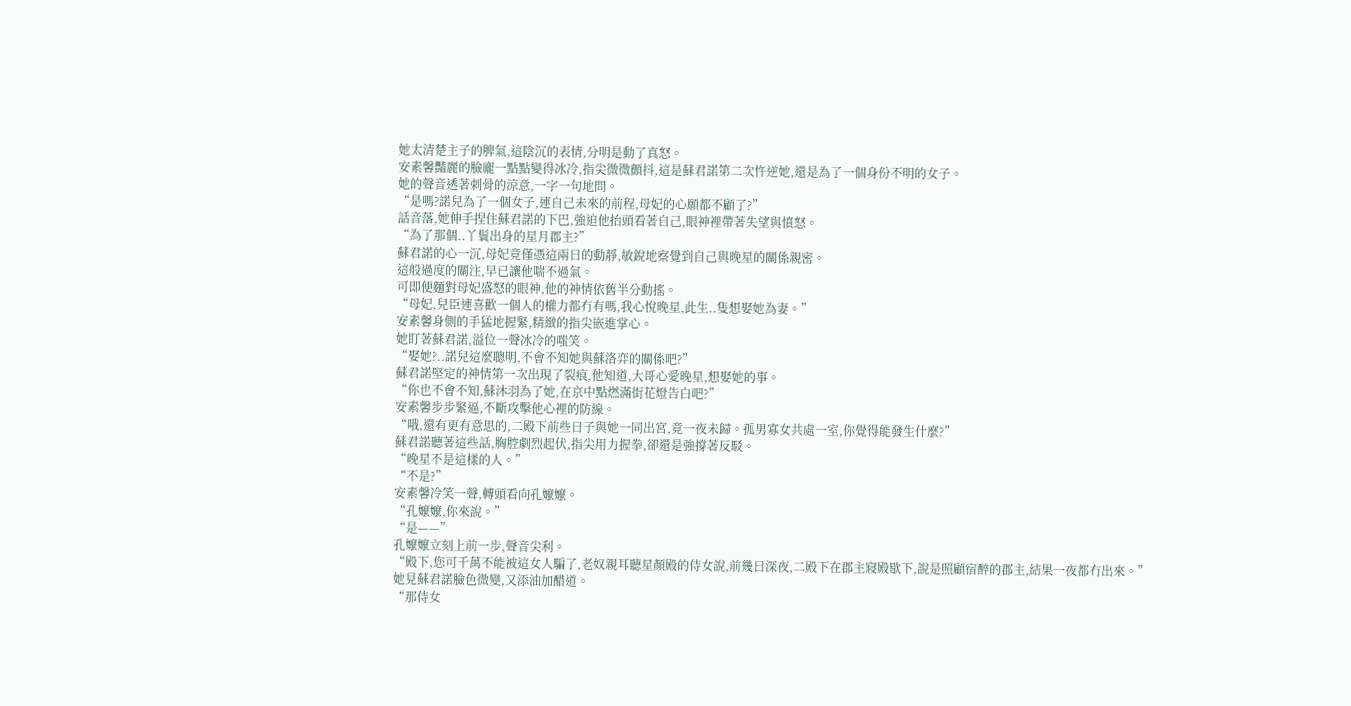她太清楚主子的脾氣,這陰沉的表情,分明是動了真怒。
安素馨豔麗的臉龐一點點變得冰冷,指尖微微顫抖,這是蘇君諾第二次忤逆她,還是為了一個身份不明的女子。
她的聲音透著刺骨的涼意,一字一句地問。
“是嗎?諾兒為了一個女子,連自己未來的前程,母妃的心願都不顧了?”
話音落,她伸手捏住蘇君諾的下巴,強迫他抬頭看著自己,眼神裡帶著失望與憤怒。
“為了那個..丫鬟出身的星月郡主?”
蘇君諾的心一沉,母妃竟僅憑這兩日的動靜,敏銳地察覺到自己與晚星的關係親密。
這般過度的關注,早已讓他喘不過氣。
可即便麵對母妃盛怒的眼神,他的神情依舊半分動搖。
“母妃,兒臣連喜歡一個人的權力都冇有嗎,我心悅晚星,此生..隻想娶她為妻。”
安素馨身側的手猛地握緊,精緻的指尖嵌進掌心。
她盯著蘇君諾,溢位一聲冰冷的嗤笑。
“娶她?..諾兒這麼聰明,不會不知她與蘇洛弈的關係吧?”
蘇君諾堅定的神情第一次出現了裂痕,他知道,大哥心愛晚星,想娶她的事。
“你也不會不知,蘇沐羽為了她,在京中點燃滿街花燈告白吧?”
安素馨步步緊逼,不斷攻擊他心裡的防線。
“哦,還有更有意思的,二殿下前些日子與她一同出宮,竟一夜未歸。孤男寡女共處一室,你覺得能發生什麼?”
蘇君諾聽著這些話,胸腔劇烈起伏,指尖用力握拳,卻還是強撐著反駁。
“晚星不是這樣的人。”
“不是?”
安素馨冷笑一聲,轉頭看向孔嬤嬤。
“孔嬤嬤,你來說。”
“是——”
孔嬤嬤立刻上前一步,聲音尖利。
“殿下,您可千萬不能被這女人騙了,老奴親耳聽星顏殿的侍女說,前幾日深夜,二殿下在郡主寢殿歇下,說是照顧宿醉的郡主,結果一夜都冇出來。”
她見蘇君諾臉色微變,又添油加醋道。
“那侍女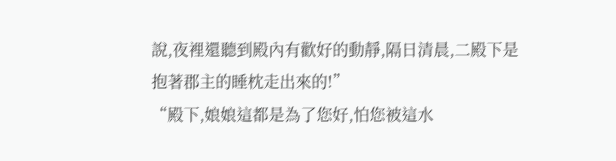說,夜裡還聽到殿內有歡好的動靜,隔日清晨,二殿下是抱著郡主的睡枕走出來的!”
“殿下,娘娘這都是為了您好,怕您被這水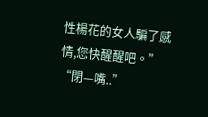性楊花的女人騙了感情,您快醒醒吧。”
“閉—嘴..”